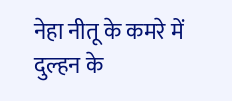नेहा नीतू के कमरे में दुल्हन के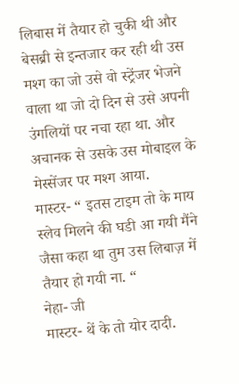लिबास में तैयार हो चुकी थी और बेसब्री से इन्तजार कर रही थी उस मश्ग का जो उसे वो स्ट्रेंजर भेजने वाला था जो दो दिन से उसे अपनी उंगलियों पर नचा रहा था. और अचानक से उसके उस मोबाइल के मेस्सेंजर पर मश्ग आया.
मास्टर- “ इतस टाइम तो के माय स्लेव मिलने की घडी आ गयी मैंने जैसा कहा था तुम उस लिबाज़ में तैयार हो गयी ना. “
नेहा- जी
मास्टर- थें के तो योर दादी.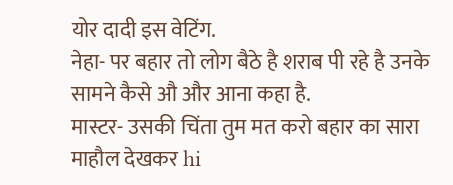योर दादी इस वेटिंग.
नेहा- पर बहार तो लोग बैठे है शराब पी रहे है उनके सामने कैसे औ और आना कहा है.
मास्टर- उसकी चिंता तुम मत करो बहार का सारा माहौल देखकर hi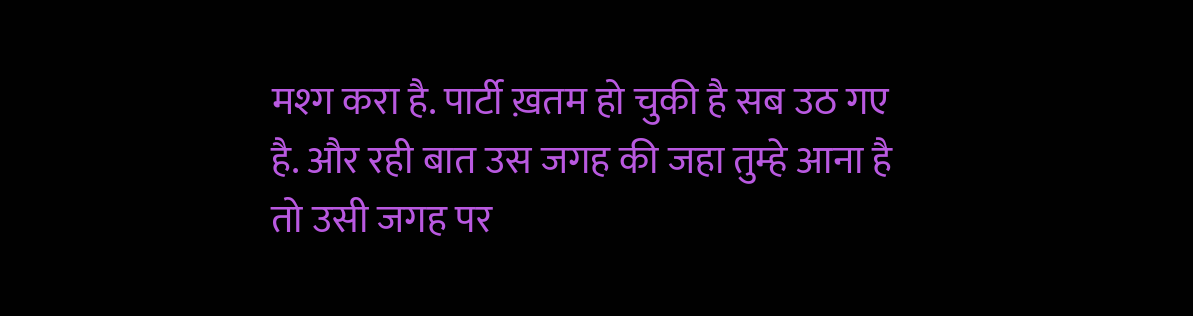मश्ग करा है. पार्टी ख़तम हो चुकी है सब उठ गए है. और रही बात उस जगह की जहा तुम्हे आना है तो उसी जगह पर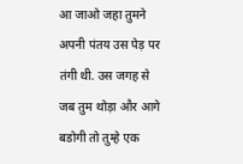आ जाओ जहा तुमने अपनी पंतय उस पेड़ पर तंगी थी. उस जगह से जब तुम थोड़ा और आगे बडोगी तो तुम्हे एक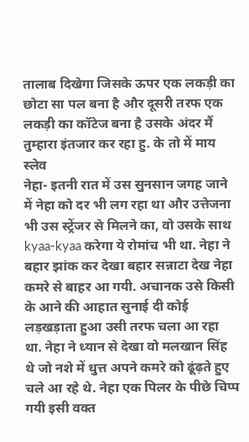तालाब दिखेगा जिसके ऊपर एक लकड़ी का छोटा सा पल बना है और दूसरी तरफ एक लकड़ी का कॉटेज बना है उसके अंदर मैं तुम्हारा इंतजार कर रहा हु. के तो में माय स्लेव
नेहा- इतनी रात में उस सुनसान जगह जाने में नेहा को दर भी लग रहा था और उत्तेजना भी उस स्ट्रेंजर से मिलने का, वो उसके साथ kyaa-kyaa करेगा ये रोमांच भी था. नेहा ने बहार झांक कर देखा बहार सन्नाटा देख नेहा कमरे से बाहर आ गयी. अचानक उसे किसी के आने की आहात सुनाई दी कोई लड़खड़ाता हुआ उसी तरफ चला आ रहा था. नेहा ने ध्यान से देखा वो मलखान सिंह थे जो नशे में धुत्त अपने कमरे को ढूंढ़ते हुए चले आ रहे थे. नेहा एक पिलर के पीछे चिप्प गयी इसी वक्त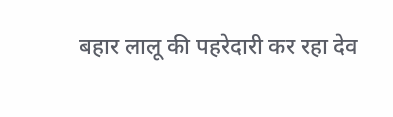बहार लालू की पहरेदारी कर रहा देव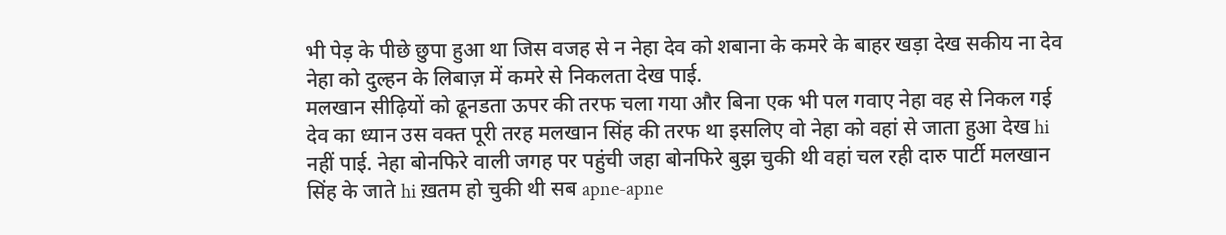भी पेड़ के पीछे छुपा हुआ था जिस वजह से न नेहा देव को शबाना के कमरे के बाहर खड़ा देख सकीय ना देव नेहा को दुल्हन के लिबाज़ में कमरे से निकलता देख पाई.
मलखान सीढ़ियों को ढूनडता ऊपर की तरफ चला गया और बिना एक भी पल गवाए नेहा वह से निकल गई देव का ध्यान उस वक्त पूरी तरह मलखान सिंह की तरफ था इसलिए वो नेहा को वहां से जाता हुआ देख hi नहीं पाई. नेहा बोनफिरे वाली जगह पर पहुंची जहा बोनफिरे बुझ चुकी थी वहां चल रही दारु पार्टी मलखान सिंह के जाते hi ख़तम हो चुकी थी सब apne-apne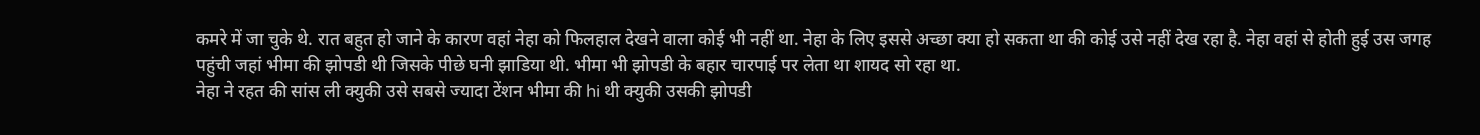कमरे में जा चुके थे. रात बहुत हो जाने के कारण वहां नेहा को फिलहाल देखने वाला कोई भी नहीं था. नेहा के लिए इससे अच्छा क्या हो सकता था की कोई उसे नहीं देख रहा है. नेहा वहां से होती हुई उस जगह पहुंची जहां भीमा की झोपडी थी जिसके पीछे घनी झाडिया थी. भीमा भी झोपडी के बहार चारपाई पर लेता था शायद सो रहा था.
नेहा ने रहत की सांस ली क्युकी उसे सबसे ज्यादा टेंशन भीमा की hi थी क्युकी उसकी झोपडी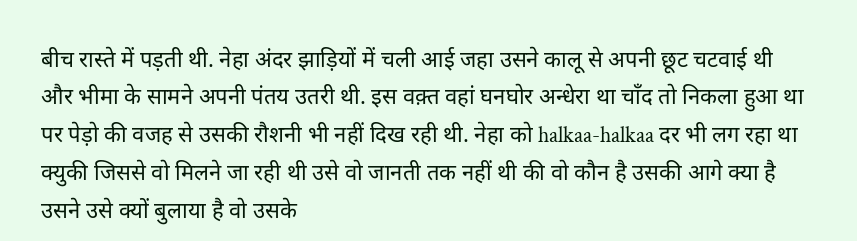बीच रास्ते में पड़ती थी. नेहा अंदर झाड़ियों में चली आई जहा उसने कालू से अपनी छूट चटवाई थी और भीमा के सामने अपनी पंतय उतरी थी. इस वक़्त वहां घनघोर अन्धेरा था चाँद तो निकला हुआ था पर पेड़ो की वजह से उसकी रौशनी भी नहीं दिख रही थी. नेहा को halkaa-halkaa दर भी लग रहा था क्युकी जिससे वो मिलने जा रही थी उसे वो जानती तक नहीं थी की वो कौन है उसकी आगे क्या है उसने उसे क्यों बुलाया है वो उसके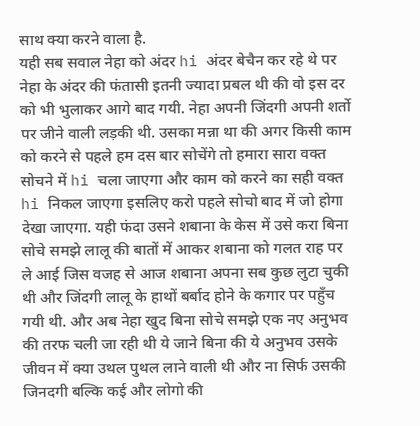साथ क्या करने वाला है.
यही सब सवाल नेहा को अंदर hi अंदर बेचैन कर रहे थे पर नेहा के अंदर की फंतासी इतनी ज्यादा प्रबल थी की वो इस दर को भी भुलाकर आगे बाद गयी. नेहा अपनी जिंदगी अपनी शर्तो पर जीने वाली लड़की थी. उसका मन्ना था की अगर किसी काम को करने से पहले हम दस बार सोचेंगे तो हमारा सारा वक्त सोचने में hi चला जाएगा और काम को करने का सही वक्त hi निकल जाएगा इसलिए करो पहले सोचो बाद में जो होगा देखा जाएगा. यही फंदा उसने शबाना के केस में उसे करा बिना सोचे समझे लालू की बातों में आकर शबाना को गलत राह पर ले आई जिस वजह से आज शबाना अपना सब कुछ लुटा चुकी थी और जिंदगी लालू के हाथों बर्बाद होने के कगार पर पहुँच गयी थी. और अब नेहा खुद बिना सोचे समझे एक नए अनुभव की तरफ चली जा रही थी ये जाने बिना की ये अनुभव उसके जीवन में क्या उथल पुथल लाने वाली थी और ना सिर्फ उसकी जिनदगी बल्कि कई और लोगो की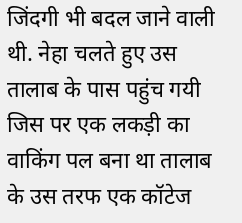जिंदगी भी बदल जाने वाली थी. नेहा चलते हुए उस तालाब के पास पहुंच गयी जिस पर एक लकड़ी का वाकिंग पल बना था तालाब के उस तरफ एक कॉटेज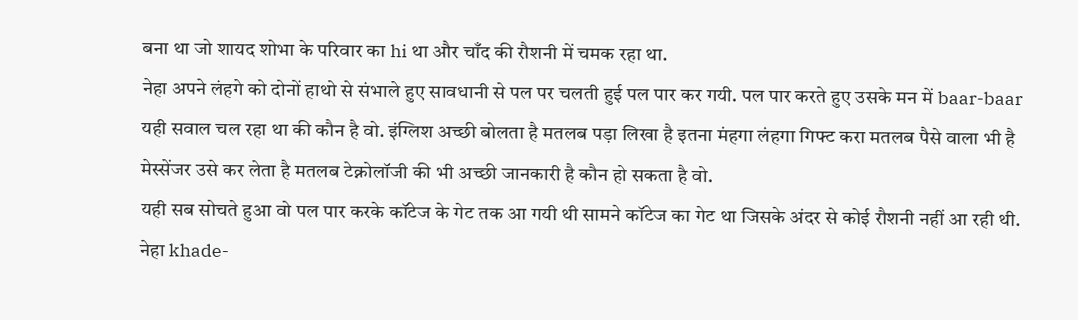बना था जो शायद शोभा के परिवार का hi था और चाँद की रौशनी में चमक रहा था.
नेहा अपने लंहगे को दोनों हाथो से संभाले हुए सावधानी से पल पर चलती हुई पल पार कर गयी. पल पार करते हुए उसके मन में baar-baar यही सवाल चल रहा था की कौन है वो. इंग्लिश अच्छी बोलता है मतलब पड़ा लिखा है इतना मंहगा लंहगा गिफ्ट करा मतलब पैसे वाला भी है मेस्सेंजर उसे कर लेता है मतलब टेक्नोलॉजी की भी अच्छी जानकारी है कौन हो सकता है वो.
यही सब सोचते हुआ वो पल पार करके कॉटेज के गेट तक आ गयी थी सामने कॉटेज का गेट था जिसके अंदर से कोई रौशनी नहीं आ रही थी. नेहा khade-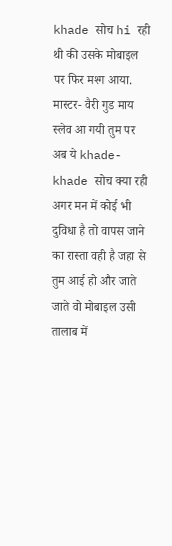khade सोच hi रही थी की उसके मोबाइल पर फिर मश्ग आया.
मास्टर- वैरी गुड माय स्लेव आ गयी तुम पर अब ये khade-khade सोच क्या रही अगर मन में कोई भी दुविधा है तो वापस जाने का रास्ता वही है जहा से तुम आई हो और जाते जाते वो मोबाइल उसी तालाब में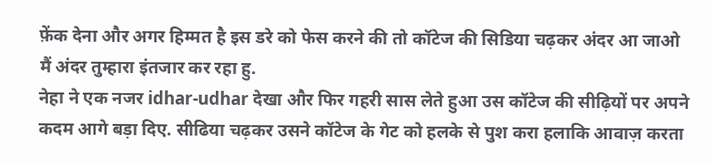फ़ेंक देना और अगर हिम्मत है इस डरे को फेस करने की तो कॉटेज की सिडिया चढ़कर अंदर आ जाओ मैं अंदर तुम्हारा इंतजार कर रहा हु.
नेहा ने एक नजर idhar-udhar देखा और फिर गहरी सास लेते हुआ उस कॉटेज की सीढ़ियों पर अपने कदम आगे बड़ा दिए. सीढिया चढ़कर उसने कॉटेज के गेट को हलके से पुश करा हलाकि आवाज़ करता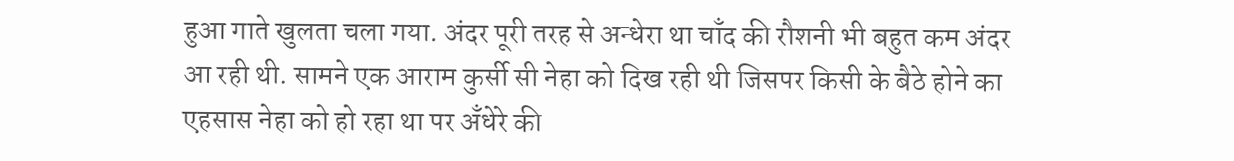हुआ गाते खुलता चला गया. अंदर पूरी तरह से अन्धेरा था चाँद की रौशनी भी बहुत कम अंदर आ रही थी. सामने एक आराम कुर्सी सी नेहा को दिख रही थी जिसपर किसी के बैठे होने का एहसास नेहा को हो रहा था पर अँधेरे की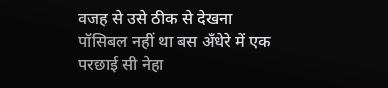वजह से उसे ठीक से देखना पॉसिबल नहीं था बस अँधेरे में एक परछाई सी नेहा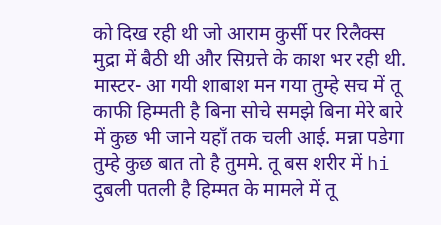को दिख रही थी जो आराम कुर्सी पर रिलैक्स मुद्रा में बैठी थी और सिग्रत्ते के काश भर रही थी.
मास्टर- आ गयी शाबाश मन गया तुम्हे सच में तू काफी हिम्मती है बिना सोचे समझे बिना मेरे बारे में कुछ भी जाने यहाँ तक चली आई. मन्ना पडेगा तुम्हे कुछ बात तो है तुममे. तू बस शरीर में hi दुबली पतली है हिम्मत के मामले में तू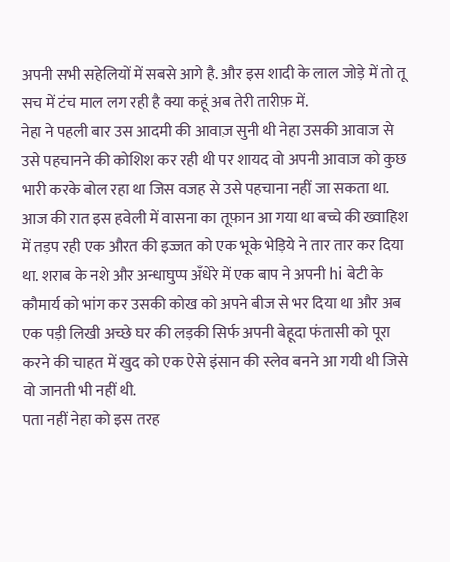अपनी सभी सहेलियों में सबसे आगे है. और इस शादी के लाल जोड़े में तो तू सच में टंच माल लग रही है क्या कहूं अब तेरी तारीफ़ में.
नेहा ने पहली बार उस आदमी की आवाज़ सुनी थी नेहा उसकी आवाज से उसे पहचानने की कोशिश कर रही थी पर शायद वो अपनी आवाज को कुछ भारी करके बोल रहा था जिस वजह से उसे पहचाना नहीं जा सकता था.
आज की रात इस हवेली में वासना का तूफ़ान आ गया था बच्चे की ख्वाहिश में तड़प रही एक औरत की इज्जत को एक भूके भेड़िये ने तार तार कर दिया था. शराब के नशे और अन्धाघुप्प अँधेरे में एक बाप ने अपनी hi बेटी के कौमार्य को भांग कर उसकी कोख को अपने बीज से भर दिया था और अब एक पड़ी लिखी अच्छे घर की लड़की सिर्फ अपनी बेहूदा फंतासी को पूरा करने की चाहत में खुद को एक ऐसे इंसान की स्लेव बनने आ गयी थी जिसे वो जानती भी नहीं थी.
पता नहीं नेहा को इस तरह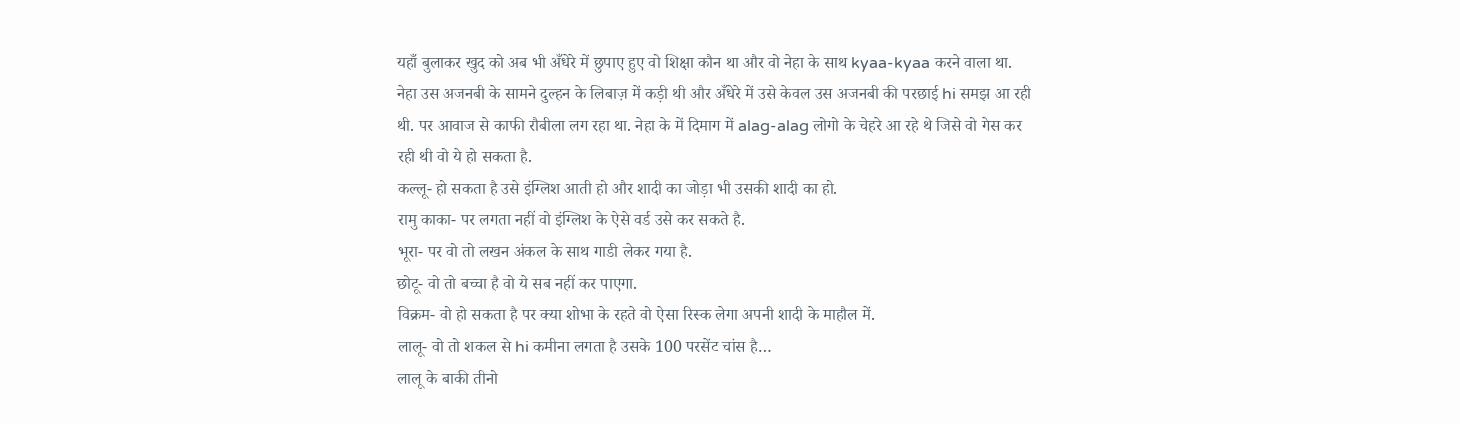यहाँ बुलाकर खुद को अब भी अँधेरे में छुपाए हुए वो शिक्षा कौन था और वो नेहा के साथ kyaa-kyaa करने वाला था.
नेहा उस अजनबी के सामने दुल्हन के लिबाज़ में कड़ी थी और अँधेरे में उसे केवल उस अजनबी की परछाई hi समझ आ रही थी. पर आवाज से काफी रौबीला लग रहा था. नेहा के में दिमाग में alag-alag लोगो के चेहरे आ रहे थे जिसे वो गेस कर रही थी वो ये हो सकता है.
कल्लू- हो सकता है उसे इंग्लिश आती हो और शादी का जोड़ा भी उसकी शादी का हो.
रामु काका- पर लगता नहीं वो इंग्लिश के ऐसे वर्ड उसे कर सकते है.
भूरा- पर वो तो लखन अंकल के साथ गाडी लेकर गया है.
छोटू- वो तो बच्चा है वो ये सब नहीं कर पाएगा.
विक्रम- वो हो सकता है पर क्या शोभा के रहते वो ऐसा रिस्क लेगा अपनी शादी के माहौल में.
लालू- वो तो शकल से hi कमीना लगता है उसके 100 परसेंट चांस है…
लालू के बाकी तीनो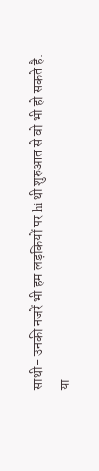साथी- उनकी नजरें भी हम लड़कियों पर hi थी शुरुआत से वो भी हो सकते है.
या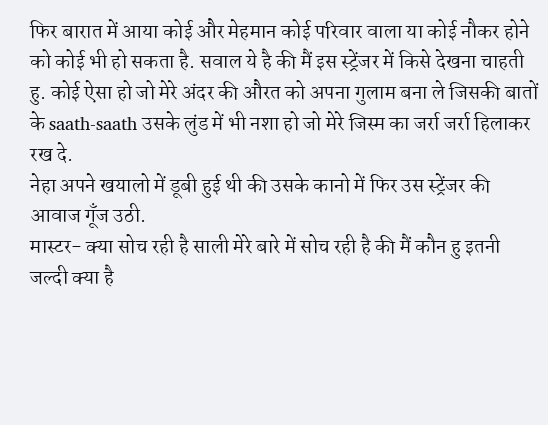फिर बारात में आया कोई और मेहमान कोई परिवार वाला या कोई नौकर होने को कोई भी हो सकता है. सवाल ये है की मैं इस स्ट्रेंजर में किसे देखना चाहती हु. कोई ऐसा हो जो मेरे अंदर की औरत को अपना गुलाम बना ले जिसकी बातों के saath-saath उसके लुंड में भी नशा हो जो मेरे जिस्म का जर्रा जर्रा हिलाकर रख दे.
नेहा अपने खयालो में डूबी हुई थी की उसके कानो में फिर उस स्ट्रेंजर की आवाज गूँज उठी.
मास्टर- क्या सोच रही है साली मेरे बारे में सोच रही है की मैं कौन हु इतनी जल्दी क्या है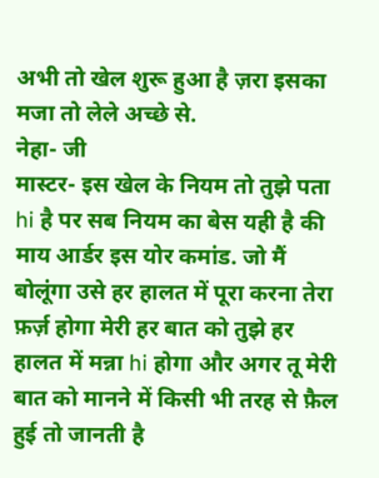अभी तो खेल शुरू हुआ है ज़रा इसका मजा तो लेले अच्छे से.
नेहा- जी
मास्टर- इस खेल के नियम तो तुझे पता hi है पर सब नियम का बेस यही है की माय आर्डर इस योर कमांड. जो मैं बोलूंगा उसे हर हालत में पूरा करना तेरा फ़र्ज़ होगा मेरी हर बात को तुझे हर हालत में मन्ना hi होगा और अगर तू मेरी बात को मानने में किसी भी तरह से फ़ैल हुई तो जानती है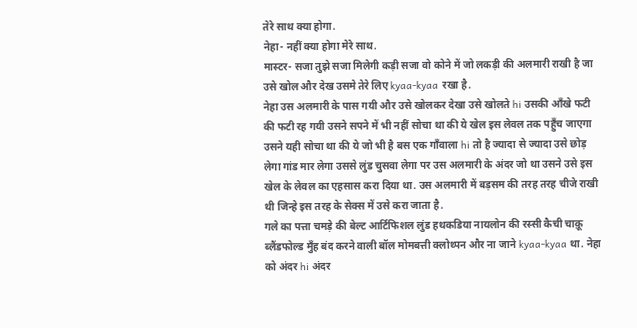तेरे साथ क्या होगा.
नेहा- नहीं क्या होगा मेरे साथ.
मास्टर- सजा तुझे सजा मिलेगी कड़ी सजा वो कोने में जो लकड़ी की अलमारी राखी है जा उसे खोल और देख उसमे तेरे लिए kyaa-kyaa रखा है.
नेहा उस अलमारी के पास गयी और उसे खोलकर देखा उसे खोलते hi उसकी आँखे फटी की फटी रह गयी उसने सपने में भी नहीं सोचा था की ये खेल इस लेवल तक पहुँच जाएगा उसने यही सोचा था की ये जो भी है बस एक गाँवाला hi तो है ज्यादा से ज्यादा उसे छोड़ लेगा गांड मार लेगा उससे लुंड चुसवा लेगा पर उस अलमारी के अंदर जो था उसने उसे इस खेल के लेवल का एहसास करा दिया था. उस अलमारी में बड़सम की तरह तरह चीजे राखी थी जिन्हे इस तरह के सेक्स में उसे करा जाता है.
गले का पत्ता चमड़े की बेल्ट आर्टिफिशल लुंड हथकडिया नायलोन की रस्सी कैची चाक़ू ब्लैंडफोल्ड मुँह बंद करने वाली बॉल मोमबत्ती क्लोथ्पन और ना जाने kyaa-kyaa था. नेहा को अंदर hi अंदर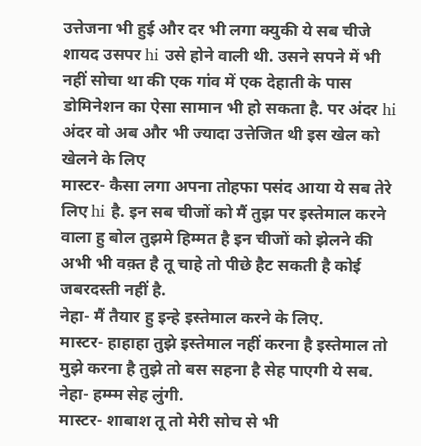उत्तेजना भी हुई और दर भी लगा क्युकी ये सब चीजे शायद उसपर hi उसे होने वाली थी. उसने सपने में भी नहीं सोचा था की एक गांव में एक देहाती के पास डोमिनेशन का ऐसा सामान भी हो सकता है. पर अंदर hi अंदर वो अब और भी ज्यादा उत्तेजित थी इस खेल को खेलने के लिए
मास्टर- कैसा लगा अपना तोहफा पसंद आया ये सब तेरे लिए hi है. इन सब चीजों को मैं तुझ पर इस्तेमाल करने वाला हु बोल तुझमे हिम्मत है इन चीजों को झेलने की अभी भी वक़्त है तू चाहे तो पीछे हैट सकती है कोई जबरदस्ती नहीं है.
नेहा- मैं तैयार हु इन्हे इस्तेमाल करने के लिए.
मास्टर- हाहाहा तुझे इस्तेमाल नहीं करना है इस्तेमाल तो मुझे करना है तुझे तो बस सहना है सेह पाएगी ये सब.
नेहा- हम्म्म सेह लुंगी.
मास्टर- शाबाश तू तो मेरी सोच से भी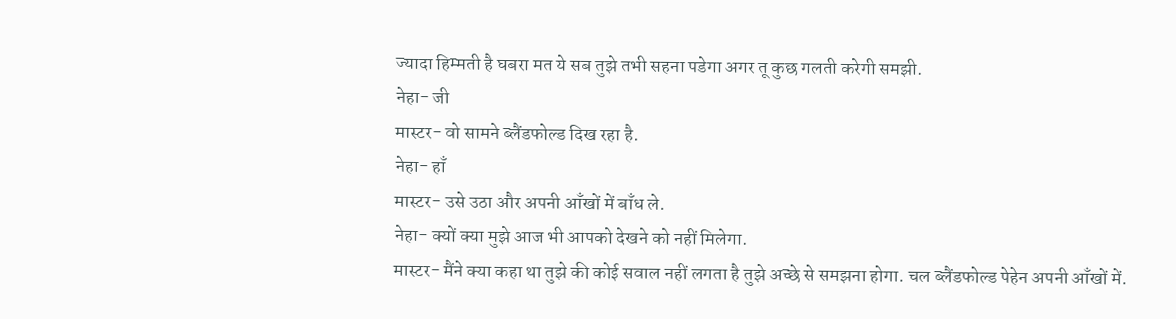ज्यादा हिम्मती है घबरा मत ये सब तुझे तभी सहना पडेगा अगर तू कुछ गलती करेगी समझी.
नेहा- जी
मास्टर- वो सामने ब्लैंडफोल्ड दिख रहा है.
नेहा- हाँ
मास्टर- उसे उठा और अपनी आँखों में बाँध ले.
नेहा- क्यों क्या मुझे आज भी आपको देखने को नहीं मिलेगा.
मास्टर- मैंने क्या कहा था तुझे की कोई सवाल नहीं लगता है तुझे अच्छे से समझना होगा. चल ब्लैंडफोल्ड पेहेन अपनी आँखों में.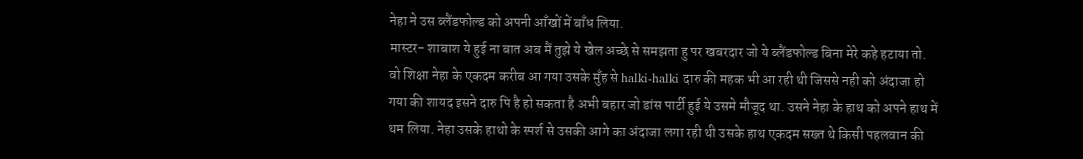नेहा ने उस ब्लैंडफोल्ड को अपनी आँखों में बाँध लिया.
मास्टर- शाबाश ये हुई ना बात अब मैं तुझे ये खेल अच्छे से समझता हु पर खबरदार जो ये ब्लैंडफोल्ड बिना मेरे कहे हटाया तो.
वो शिक्षा नेहा के एकदम करीब आ गया उसके मुँह से halki-halki दारु की महक भी आ रही थी जिससे नही को अंदाजा हो गया की शायद इसने दारु पि है हो सकता है अभी बहार जो डांस पार्टी हुई ये उसमे मौजूद था. उसने नेहा के हाथ को अपने हाथ में थम लिया. नेहा उसके हाथो के स्पर्श से उसकी आगे का अंदाजा लगा रही थी उसके हाथ एकदम सख्त थे किसी पहलवान की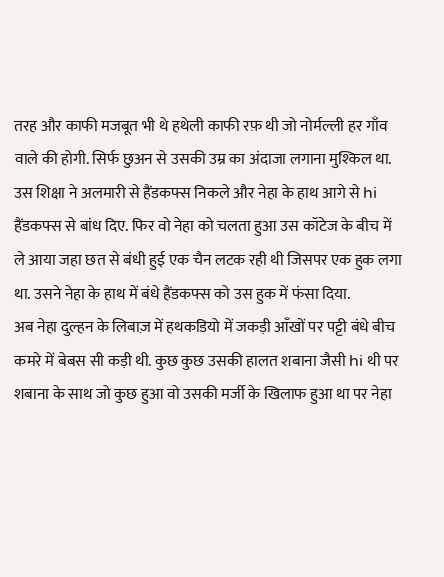तरह और काफी मजबूत भी थे हथेली काफी रफ़ थी जो नोर्मल्ली हर गाँव वाले की होगी. सिर्फ छुअन से उसकी उम्र का अंदाजा लगाना मुश्किल था.
उस शिक्षा ने अलमारी से हैंडकफ्स निकले और नेहा के हाथ आगे से hi हैंडकफ्स से बांध दिए. फिर वो नेहा को चलता हुआ उस कॉटेज के बीच में ले आया जहा छत से बंधी हुई एक चैन लटक रही थी जिसपर एक हुक लगा था. उसने नेहा के हाथ में बंधे हैंडकफ्स को उस हुक में फंसा दिया.
अब नेहा दुल्हन के लिबाज़ में हथकडियो में जकड़ी आँखों पर पट्टी बंधे बीच कमरे में बेबस सी कड़ी थी. कुछ कुछ उसकी हालत शबाना जैसी hi थी पर शबाना के साथ जो कुछ हुआ वो उसकी मर्जी के खिलाफ हुआ था पर नेहा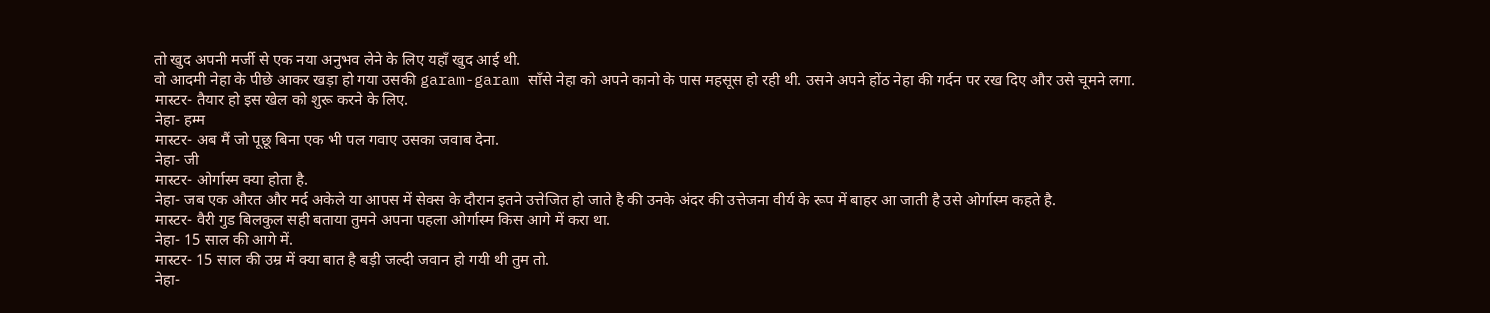तो खुद अपनी मर्जी से एक नया अनुभव लेने के लिए यहाँ खुद आई थी.
वो आदमी नेहा के पीछे आकर खड़ा हो गया उसकी garam-garam साँसे नेहा को अपने कानो के पास महसूस हो रही थी. उसने अपने होंठ नेहा की गर्दन पर रख दिए और उसे चूमने लगा.
मास्टर- तैयार हो इस खेल को शुरू करने के लिए.
नेहा- हम्म
मास्टर- अब मैं जो पूछू बिना एक भी पल गवाए उसका जवाब देना.
नेहा- जी
मास्टर- ओर्गास्म क्या होता है.
नेहा- जब एक औरत और मर्द अकेले या आपस में सेक्स के दौरान इतने उत्तेजित हो जाते है की उनके अंदर की उत्तेजना वीर्य के रूप में बाहर आ जाती है उसे ओर्गास्म कहते है.
मास्टर- वैरी गुड बिलकुल सही बताया तुमने अपना पहला ओर्गास्म किस आगे में करा था.
नेहा- 15 साल की आगे में.
मास्टर- 15 साल की उम्र में क्या बात है बड़ी जल्दी जवान हो गयी थी तुम तो.
नेहा-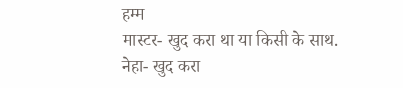हम्म
मास्टर- खुद करा था या किसी के साथ.
नेहा- खुद करा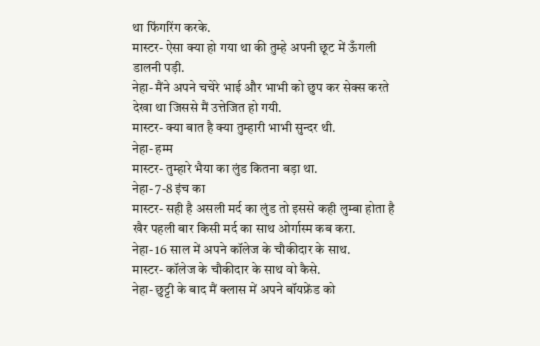था फिंगरिंग करके.
मास्टर- ऐसा क्या हो गया था की तुम्हे अपनी छूट में ऊँगली डालनी पड़ी.
नेहा- मैंने अपने चचेरे भाई और भाभी को छुप कर सेक्स करते देखा था जिससे मैं उत्तेजित हो गयी.
मास्टर- क्या बात है क्या तुम्हारी भाभी सुन्दर थी.
नेहा- हम्म
मास्टर- तुम्हारे भैया का लुंड कितना बड़ा था.
नेहा- 7-8 इंच का
मास्टर- सही है असली मर्द का लुंड तो इससे कही लुम्बा होता है खैर पहली बार किसी मर्द का साथ ओर्गास्म कब करा.
नेहा- 16 साल में अपने कॉलेज के चौकीदार के साथ.
मास्टर- कॉलेज के चौकीदार के साथ वो कैसे.
नेहा- छुट्टी के बाद मैं क्लास में अपने बॉयफ्रेंड को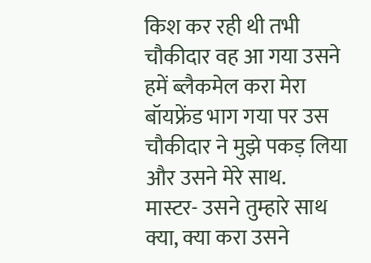किश कर रही थी तभी चौकीदार वह आ गया उसने हमें ब्लैकमेल करा मेरा बॉयफ्रेंड भाग गया पर उस चौकीदार ने मुझे पकड़ लिया और उसने मेरे साथ.
मास्टर- उसने तुम्हारे साथ क्या, क्या करा उसने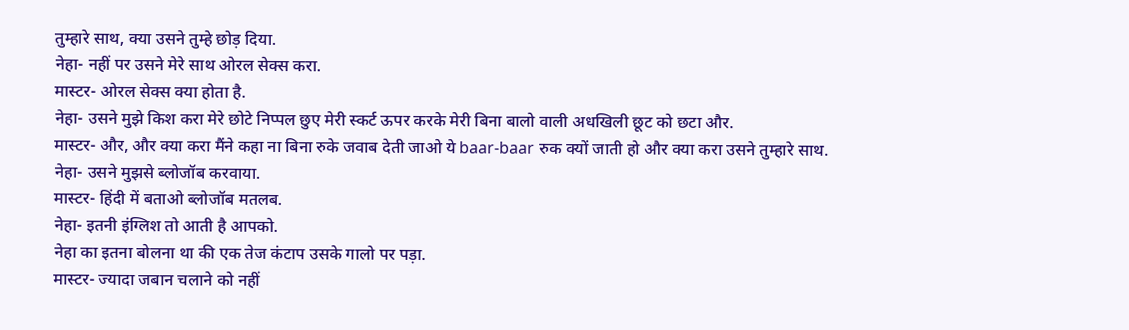तुम्हारे साथ, क्या उसने तुम्हे छोड़ दिया.
नेहा- नहीं पर उसने मेरे साथ ओरल सेक्स करा.
मास्टर- ओरल सेक्स क्या होता है.
नेहा- उसने मुझे किश करा मेरे छोटे निप्पल छुए मेरी स्कर्ट ऊपर करके मेरी बिना बालो वाली अधखिली छूट को छटा और.
मास्टर- और, और क्या करा मैंने कहा ना बिना रुके जवाब देती जाओ ये baar-baar रुक क्यों जाती हो और क्या करा उसने तुम्हारे साथ.
नेहा- उसने मुझसे ब्लोजॉब करवाया.
मास्टर- हिंदी में बताओ ब्लोजॉब मतलब.
नेहा- इतनी इंग्लिश तो आती है आपको.
नेहा का इतना बोलना था की एक तेज कंटाप उसके गालो पर पड़ा.
मास्टर- ज्यादा जबान चलाने को नहीं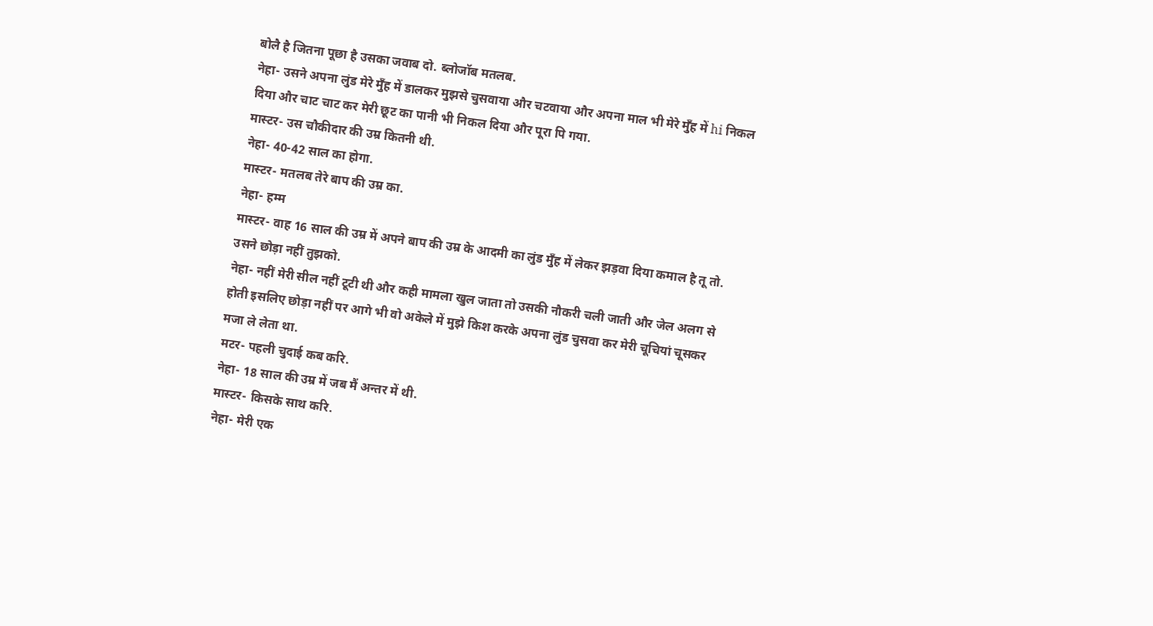बोलै है जितना पूछा है उसका जवाब दो. ब्लोजॉब मतलब.
नेहा- उसने अपना लुंड मेरे मुँह में डालकर मुझसे चुसवाया और चटवाया और अपना माल भी मेरे मुँह में hi निकल दिया और चाट चाट कर मेरी छूट का पानी भी निकल दिया और पूरा पि गया.
मास्टर- उस चौकीदार की उम्र कितनी थी.
नेहा- 40-42 साल का होगा.
मास्टर- मतलब तेरे बाप की उम्र का.
नेहा- हम्म
मास्टर- वाह 16 साल की उम्र में अपने बाप की उम्र के आदमी का लुंड मुँह में लेकर झड़वा दिया कमाल है तू तो. उसने छोड़ा नहीं तुझको.
नेहा- नहीं मेरी सील नहीं टूटी थी और कही मामला खुल जाता तो उसकी नौकरी चली जाती और जेल अलग से होती इसलिए छोड़ा नहीं पर आगे भी वो अकेले में मुझे किश करके अपना लुंड चुसवा कर मेरी चूचियां चूसकर मजा ले लेता था.
मटर- पहली चुदाई कब करि.
नेहा- 18 साल की उम्र में जब मैं अन्तर में थी.
मास्टर- किसके साथ करि.
नेहा- मेरी एक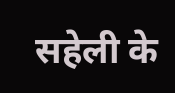सहेली के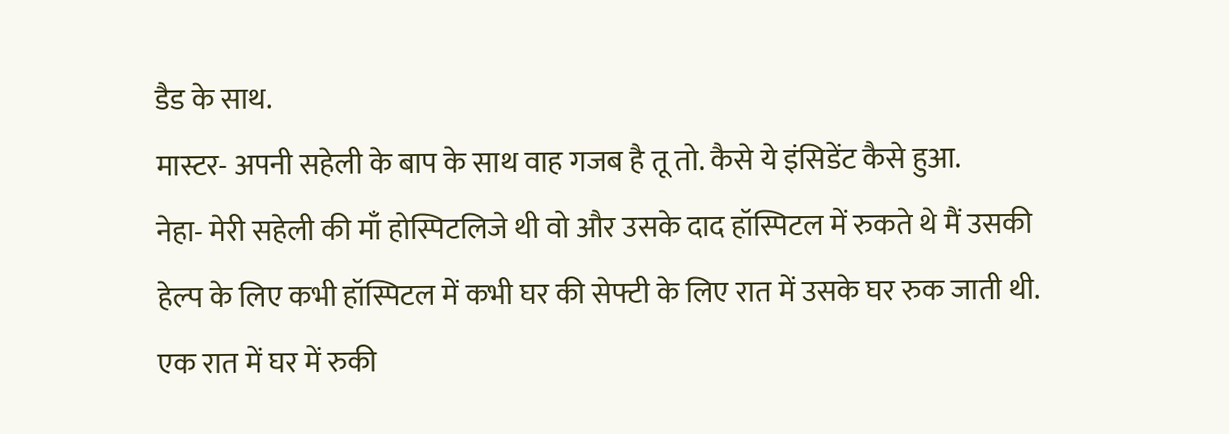डैड के साथ.
मास्टर- अपनी सहेली के बाप के साथ वाह गजब है तू तो. कैसे ये इंसिडेंट कैसे हुआ.
नेहा- मेरी सहेली की माँ होस्पिटलिजे थी वो और उसके दाद हॉस्पिटल में रुकते थे मैं उसकी हेल्प के लिए कभी हॉस्पिटल में कभी घर की सेफ्टी के लिए रात में उसके घर रुक जाती थी. एक रात में घर में रुकी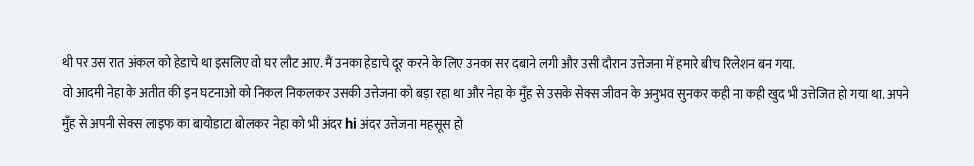थी पर उस रात अंकल को हेडाचे था इसलिए वो घर लौट आए. मैं उनका हेडाचे दूर करने के लिए उनका सर दबाने लगी और उसी दौरान उत्तेजना में हमारे बीच रिलेशन बन गया.
वो आदमी नेहा के अतीत की इन घटनाओ को निकल निकलकर उसकी उत्तेजना को बड़ा रहा था और नेहा के मुँह से उसके सेक्स जीवन के अनुभव सुनकर कही ना कही खुद भी उत्तेजित हो गया था. अपने मुँह से अपनी सेक्स लाइफ का बायोडाटा बोलकर नेहा को भी अंदर hi अंदर उत्तेजना महसूस हो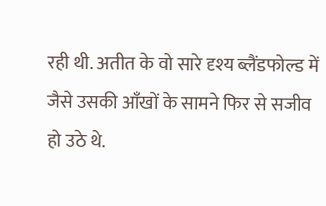रही थी. अतीत के वो सारे दृश्य ब्लैंडफोल्ड में जैसे उसकी आँखों के सामने फिर से सजीव हो उठे थे.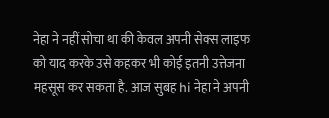नेहा ने नहीं सोचा था की केवल अपनी सेक्स लाइफ को याद करके उसे कहकर भी कोई इतनी उत्तेजना महसूस कर सकता है. आज सुबह hi नेहा ने अपनी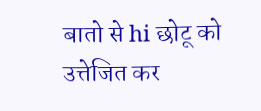बातो से hi छोटू को उत्तेजित कर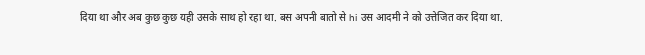दिया था और अब कुछ कुछ यही उसके साथ हो रहा था. बस अपनी बातो से hi उस आदमी ने को उत्तेजित कर दिया था.